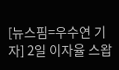[뉴스핌=우수연 기자] 2일 이자율 스왑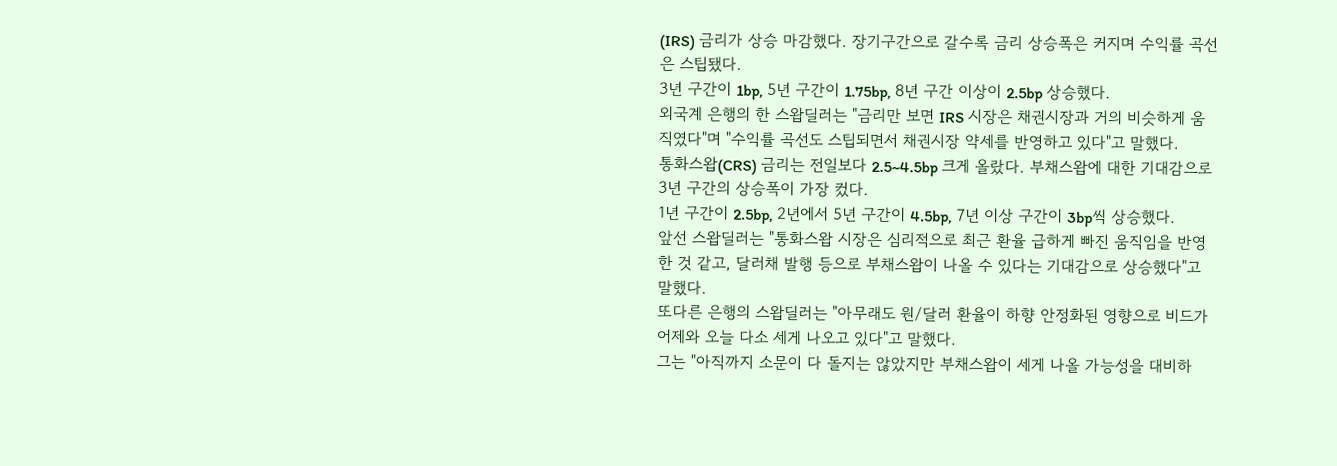(IRS) 금리가 상승 마감했다. 장기구간으로 갈수록 금리 상승폭은 커지며 수익률 곡선은 스팁됐다.
3년 구간이 1bp, 5년 구간이 1.75bp, 8년 구간 이상이 2.5bp 상승했다.
외국계 은행의 한 스왑딜러는 "금리만 보면 IRS 시장은 채권시장과 거의 비슷하게 움직였다"며 "수익률 곡선도 스팁되면서 채권시장 약세를 반영하고 있다"고 말했다.
통화스왑(CRS) 금리는 전일보다 2.5~4.5bp 크게 올랐다. 부채스왑에 대한 기대감으로 3년 구간의 상승폭이 가장 컸다.
1년 구간이 2.5bp, 2년에서 5년 구간이 4.5bp, 7년 이상 구간이 3bp씩 상승했다.
앞선 스왑딜러는 "통화스왑 시장은 심리적으로 최근 환율 급하게 빠진 움직임을 반영한 것 같고, 달러채 발행 등으로 부채스왑이 나올 수 있다는 기대감으로 상승했다"고 말했다.
또다른 은행의 스왑딜러는 "아무래도 원/달러 환율이 하향 안정화된 영향으로 비드가 어제와 오늘 다소 세게 나오고 있다"고 말했다.
그는 "아직까지 소문이 다 돌지는 않았지만 부채스왑이 세게 나올 가능성을 대비하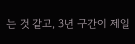는 것 같고, 3년 구간이 제일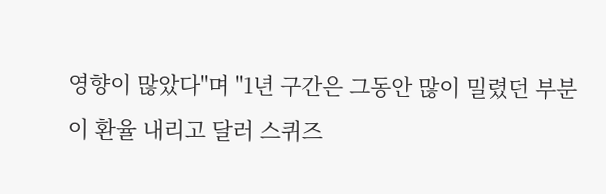영향이 많았다"며 "1년 구간은 그동안 많이 밀렸던 부분이 환율 내리고 달러 스퀴즈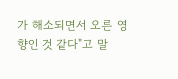가 해소되면서 오른 영향인 것 같다"고 말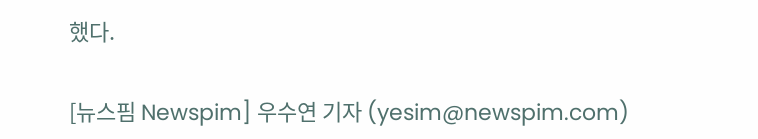했다.

[뉴스핌 Newspim] 우수연 기자 (yesim@newspim.com)